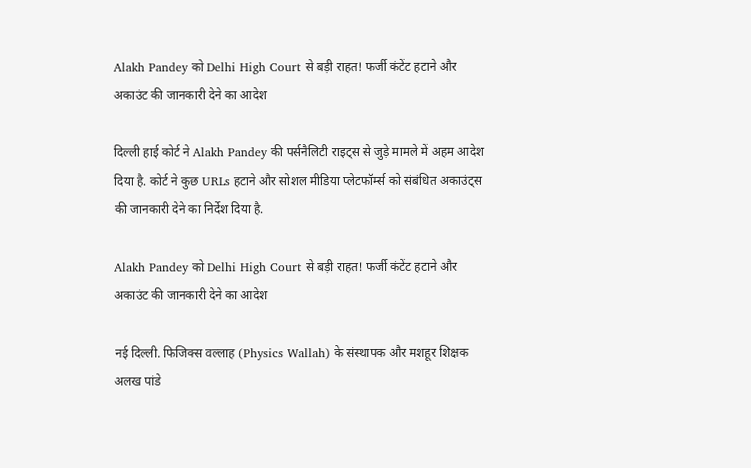Alakh Pandey को Delhi High Court से बड़ी राहत! फर्जी कंटेंट हटाने और अकाउंट की जानकारी देने का आदेश

दिल्ली हाई कोर्ट ने Alakh Pandey की पर्सनैलिटी राइट्स से जुड़े मामले में अहम आदेश दिया है. कोर्ट ने कुछ URLs हटाने और सोशल मीडिया प्लेटफॉर्म्स को संबंधित अकाउंट्स की जानकारी देने का निर्देश दिया है.

Alakh Pandey को Delhi High Court से बड़ी राहत! फर्जी कंटेंट हटाने और अकाउंट की जानकारी देने का आदेश

नई दिल्ली. फिजिक्स वल्लाह (Physics Wallah) के संस्थापक और मशहूर शिक्षक अलख पांडे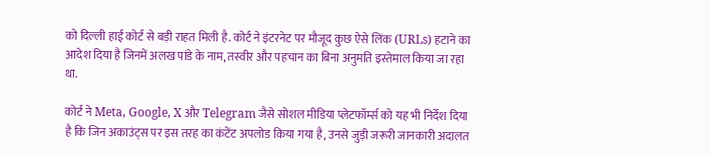को दिल्ली हाई कोर्ट से बड़ी राहत मिली है. कोर्ट ने इंटरनेट पर मौजूद कुछ ऐसे लिंक (URLs) हटाने का आदेश दिया है जिनमें अलख पांडे के नाम, तस्वीर और पहचान का बिना अनुमति इस्तेमाल किया जा रहा था.

कोर्ट ने Meta, Google, X और Telegram जैसे सोशल मीडिया प्लेटफॉर्म्स को यह भी निर्देश दिया है कि जिन अकाउंट्स पर इस तरह का कंटेंट अपलोड किया गया है, उनसे जुड़ी जरूरी जानकारी अदालत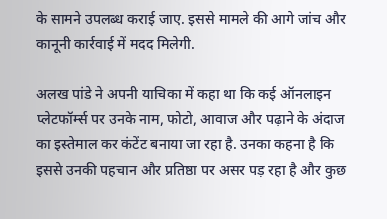के सामने उपलब्ध कराई जाए. इससे मामले की आगे जांच और कानूनी कार्रवाई में मदद मिलेगी.

अलख पांडे ने अपनी याचिका में कहा था कि कई ऑनलाइन प्लेटफॉर्म्स पर उनके नाम, फोटो, आवाज और पढ़ाने के अंदाज का इस्तेमाल कर कंटेंट बनाया जा रहा है. उनका कहना है कि इससे उनकी पहचान और प्रतिष्ठा पर असर पड़ रहा है और कुछ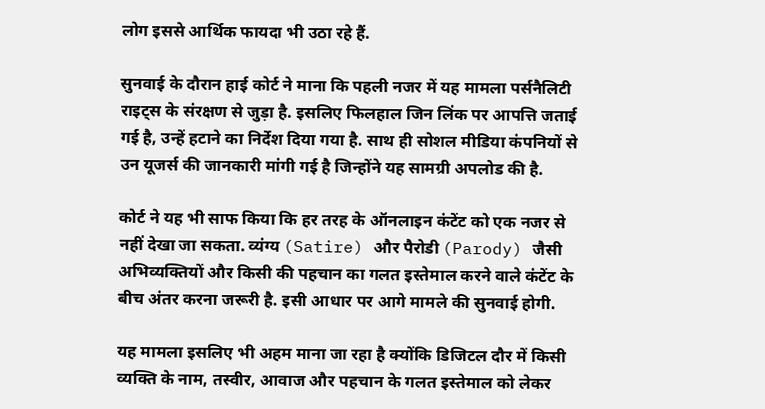लोग इससे आर्थिक फायदा भी उठा रहे हैं.

सुनवाई के दौरान हाई कोर्ट ने माना कि पहली नजर में यह मामला पर्सनैलिटी राइट्स के संरक्षण से जुड़ा है. इसलिए फिलहाल जिन लिंक पर आपत्ति जताई गई है, उन्हें हटाने का निर्देश दिया गया है. साथ ही सोशल मीडिया कंपनियों से उन यूजर्स की जानकारी मांगी गई है जिन्होंने यह सामग्री अपलोड की है.

कोर्ट ने यह भी साफ किया कि हर तरह के ऑनलाइन कंटेंट को एक नजर से नहीं देखा जा सकता. व्यंग्य (Satire) और पैरोडी (Parody) जैसी अभिव्यक्तियों और किसी की पहचान का गलत इस्तेमाल करने वाले कंटेंट के बीच अंतर करना जरूरी है. इसी आधार पर आगे मामले की सुनवाई होगी.

यह मामला इसलिए भी अहम माना जा रहा है क्योंकि डिजिटल दौर में किसी व्यक्ति के नाम, तस्वीर, आवाज और पहचान के गलत इस्तेमाल को लेकर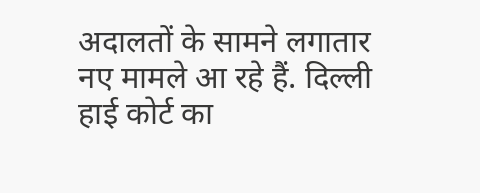अदालतों के सामने लगातार नए मामले आ रहे हैं. दिल्ली हाई कोर्ट का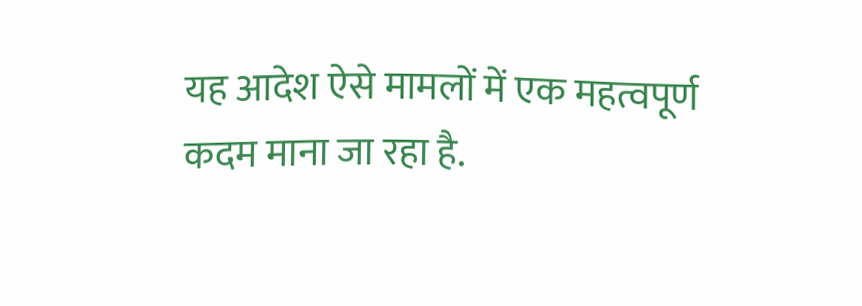यह आदेश ऐसे मामलों में एक महत्वपूर्ण कदम माना जा रहा है.